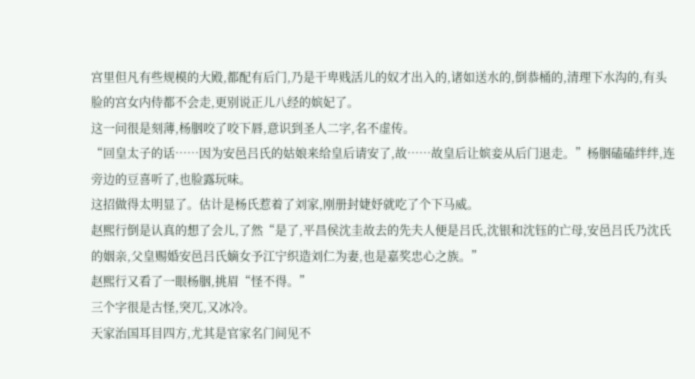宫里但凡有些规模的大殿,都配有后门,乃是干卑贱活儿的奴才出入的,诸如送水的,倒恭桶的,清理下水沟的,有头脸的宫女内侍都不会走,更别说正儿八经的嫔妃了。
这一问很是刻薄,杨胭咬了咬下唇,意识到圣人二字,名不虚传。
“回皇太子的话……因为安邑吕氏的姑娘来给皇后请安了,故……故皇后让嫔妾从后门退走。”杨胭磕磕绊绊,连旁边的豆喜听了,也脸露玩味。
这招做得太明显了。估计是杨氏惹着了刘家,刚册封婕妤就吃了个下马威。
赵熙行倒是认真的想了会儿,了然“是了,平昌侯沈圭故去的先夫人便是吕氏,沈银和沈钰的亡母,安邑吕氏乃沈氏的姻亲,父皇赐婚安邑吕氏嫡女予江宁织造刘仁为妻,也是嘉奖忠心之族。”
赵熙行又看了一眼杨胭,挑眉“怪不得。”
三个字很是古怪,突兀,又冰冷。
天家治国耳目四方,尤其是官家名门间见不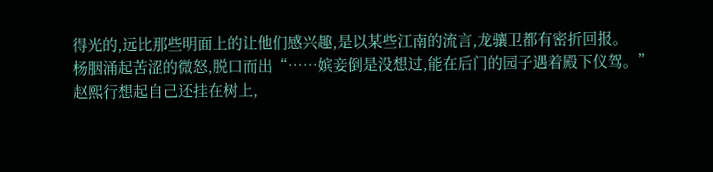得光的,远比那些明面上的让他们感兴趣,是以某些江南的流言,龙骧卫都有密折回报。
杨胭涌起苦涩的微怒,脱口而出“……嫔妾倒是没想过,能在后门的园子遇着殿下仪驾。”
赵熙行想起自己还挂在树上,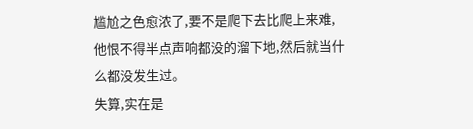尴尬之色愈浓了,要不是爬下去比爬上来难,他恨不得半点声响都没的溜下地,然后就当什么都没发生过。
失算,实在是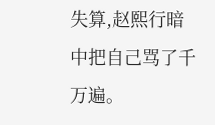失算,赵熙行暗中把自己骂了千万遍。